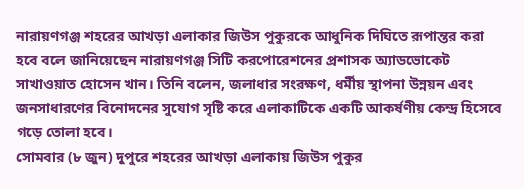নারায়ণগঞ্জ শহরের আখড়া এলাকার জিউস পুকুরকে আধুনিক দিঘিতে রূপান্তর করা হবে বলে জানিয়েছেন নারায়ণগঞ্জ সিটি করপোরেশনের প্রশাসক অ্যাডভোকেট সাখাওয়াত হোসেন খান। তিনি বলেন, জলাধার সংরক্ষণ, ধর্মীয় স্থাপনা উন্নয়ন এবং জনসাধারণের বিনোদনের সুযোগ সৃষ্টি করে এলাকাটিকে একটি আকর্ষণীয় কেন্দ্র হিসেবে গড়ে তোলা হবে।
সোমবার (৮ জুন) দুপুরে শহরের আখড়া এলাকায় জিউস পুকুর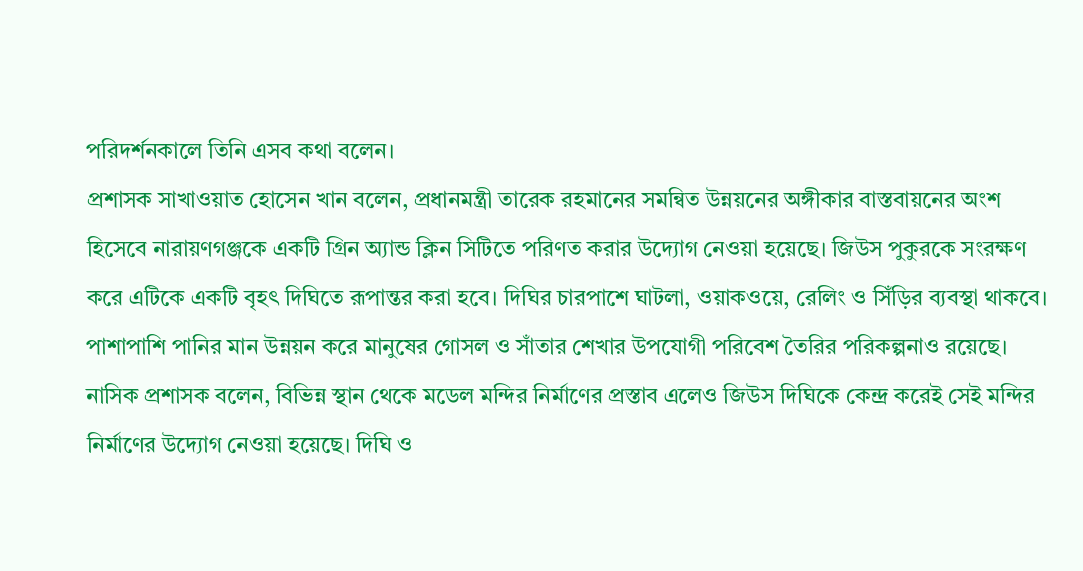পরিদর্শনকালে তিনি এসব কথা বলেন।
প্রশাসক সাখাওয়াত হোসেন খান বলেন, প্রধানমন্ত্রী তারেক রহমানের সমন্বিত উন্নয়নের অঙ্গীকার বাস্তবায়নের অংশ হিসেবে নারায়ণগঞ্জকে একটি গ্রিন অ্যান্ড ক্লিন সিটিতে পরিণত করার উদ্যোগ নেওয়া হয়েছে। জিউস পুকুরকে সংরক্ষণ করে এটিকে একটি বৃহৎ দিঘিতে রূপান্তর করা হবে। দিঘির চারপাশে ঘাটলা, ওয়াকওয়ে, রেলিং ও সিঁড়ির ব্যবস্থা থাকবে। পাশাপাশি পানির মান উন্নয়ন করে মানুষের গোসল ও সাঁতার শেখার উপযোগী পরিবেশ তৈরির পরিকল্পনাও রয়েছে।
নাসিক প্রশাসক বলেন, বিভিন্ন স্থান থেকে মডেল মন্দির নির্মাণের প্রস্তাব এলেও জিউস দিঘিকে কেন্দ্র করেই সেই মন্দির নির্মাণের উদ্যোগ নেওয়া হয়েছে। দিঘি ও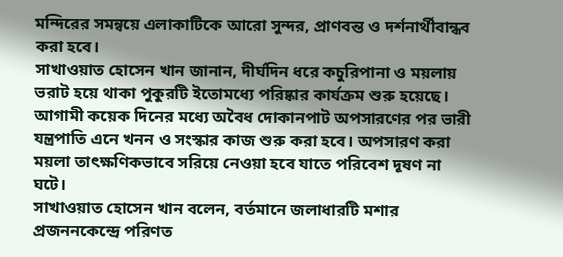মন্দিরের সমন্বয়ে এলাকাটিকে আরো সুন্দর, প্রাণবন্ত ও দর্শনার্থীবান্ধব করা হবে।
সাখাওয়াত হোসেন খান জানান, দীর্ঘদিন ধরে কচুরিপানা ও ময়লায় ভরাট হয়ে থাকা পুকুরটি ইতোমধ্যে পরিষ্কার কার্যক্রম শুরু হয়েছে। আগামী কয়েক দিনের মধ্যে অবৈধ দোকানপাট অপসারণের পর ভারী যন্ত্রপাতি এনে খনন ও সংস্কার কাজ শুরু করা হবে। অপসারণ করা ময়লা তাৎক্ষণিকভাবে সরিয়ে নেওয়া হবে যাতে পরিবেশ দূষণ না ঘটে।
সাখাওয়াত হোসেন খান বলেন, বর্তমানে জলাধারটি মশার প্রজননকেন্দ্রে পরিণত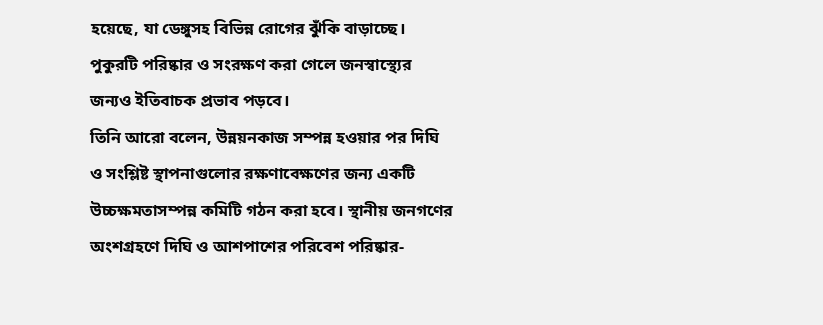হয়েছে, যা ডেঙ্গুসহ বিভিন্ন রোগের ঝুঁকি বাড়াচ্ছে। পুকুরটি পরিষ্কার ও সংরক্ষণ করা গেলে জনস্বাস্থ্যের জন্যও ইতিবাচক প্রভাব পড়বে।
তিনি আরো বলেন, উন্নয়নকাজ সম্পন্ন হওয়ার পর দিঘি ও সংশ্লিষ্ট স্থাপনাগুলোর রক্ষণাবেক্ষণের জন্য একটি উচ্চক্ষমতাসম্পন্ন কমিটি গঠন করা হবে। স্থানীয় জনগণের অংশগ্রহণে দিঘি ও আশপাশের পরিবেশ পরিষ্কার-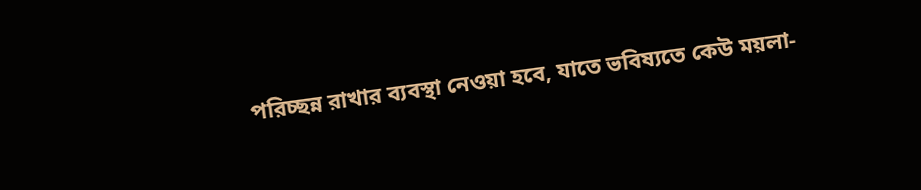পরিচ্ছন্ন রাখার ব্যবস্থা নেওয়া হবে, যাতে ভবিষ্যতে কেউ ময়লা-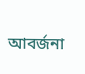আবর্জনা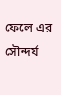ফেলে এর সৌন্দর্য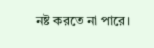নষ্ট করতে না পারে।